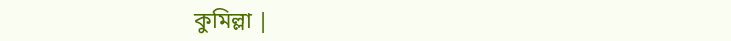কুমিল্লা |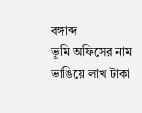বঙ্গাব্দ
ভূমি অফিসের নাম ভাঙিয়ে লাখ টাকা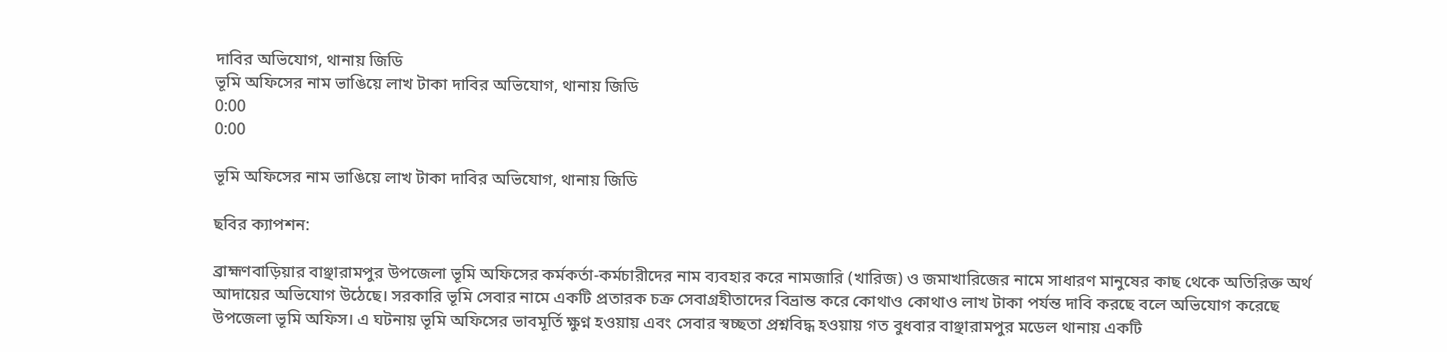দাবির অভিযোগ, থানায় জিডি
ভূমি অফিসের নাম ভাঙিয়ে লাখ টাকা দাবির অভিযোগ, থানায় জিডি
0:00
0:00

ভূমি অফিসের নাম ভাঙিয়ে লাখ টাকা দাবির অভিযোগ, থানায় জিডি

ছবির ক্যাপশন:

ব্রাহ্মণবাড়িয়ার বাঞ্ছারামপুর উপজেলা ভূমি অফিসের কর্মকর্তা-কর্মচারীদের নাম ব্যবহার করে নামজারি (খারিজ) ও জমাখারিজের নামে সাধারণ মানুষের কাছ থেকে অতিরিক্ত অর্থ আদায়ের অভিযোগ উঠেছে। সরকারি ভূমি সেবার নামে একটি প্রতারক চক্র সেবাগ্রহীতাদের বিভ্রান্ত করে কোথাও কোথাও লাখ টাকা পর্যন্ত দাবি করছে বলে অভিযোগ করেছে উপজেলা ভূমি অফিস। এ ঘটনায় ভূমি অফিসের ভাবমূর্তি ক্ষুণ্ন হওয়ায় এবং সেবার স্বচ্ছতা প্রশ্নবিদ্ধ হওয়ায় গত বুধবার বাঞ্ছারামপুর মডেল থানায় একটি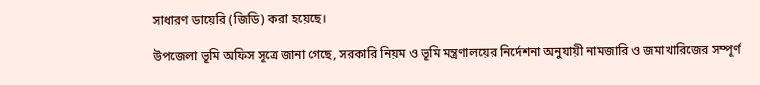সাধারণ ডায়েরি (জিডি) করা হয়েছে।

উপজেলা ভূমি অফিস সূত্রে জানা গেছে, সরকারি নিয়ম ও ভূমি মন্ত্রণালয়ের নির্দেশনা অনুযায়ী নামজারি ও জমাখারিজের সম্পূর্ণ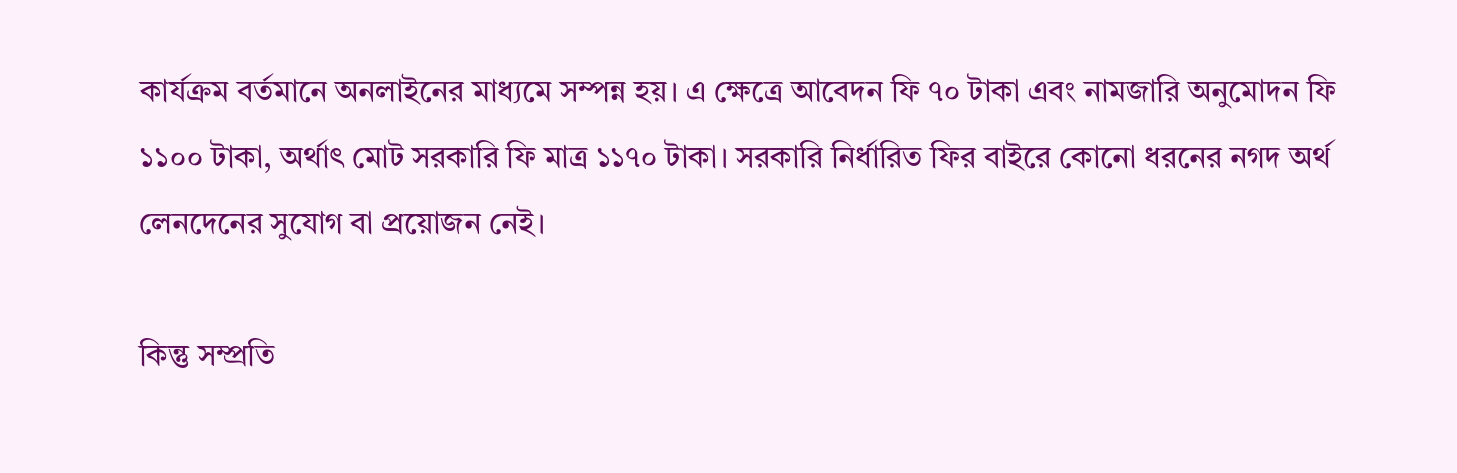কার্যক্রম বর্তমানে অনলাইনের মাধ্যমে সম্পন্ন হয়। এ ক্ষেত্রে আবেদন ফি ৭০ টাকা এবং নামজারি অনুমোদন ফি ১১০০ টাকা, অর্থাৎ মোট সরকারি ফি মাত্র ১১৭০ টাকা। সরকারি নির্ধারিত ফির বাইরে কোনো ধরনের নগদ অর্থ লেনদেনের সুযোগ বা প্রয়োজন নেই।

কিন্তু সম্প্রতি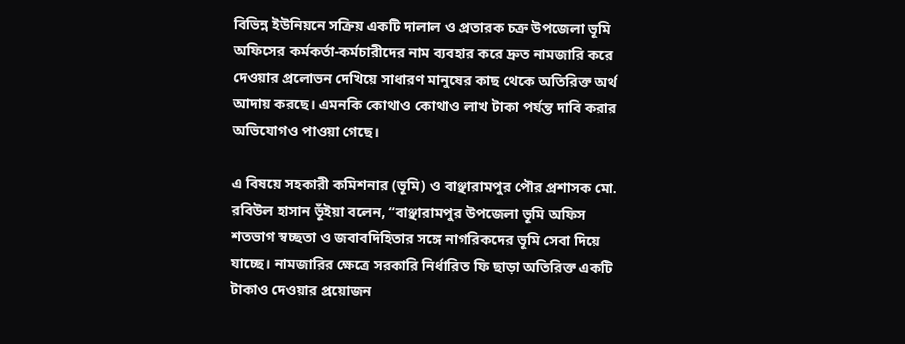বিভিন্ন ইউনিয়নে সক্রিয় একটি দালাল ও প্রতারক চক্র উপজেলা ভূমি অফিসের কর্মকর্তা-কর্মচারীদের নাম ব্যবহার করে দ্রুত নামজারি করে দেওয়ার প্রলোভন দেখিয়ে সাধারণ মানুষের কাছ থেকে অতিরিক্ত অর্থ আদায় করছে। এমনকি কোথাও কোথাও লাখ টাকা পর্যন্ত দাবি করার অভিযোগও পাওয়া গেছে।

এ বিষয়ে সহকারী কমিশনার (ভূমি) ও বাঞ্ছারামপুর পৌর প্রশাসক মো. রবিউল হাসান ভূঁইয়া বলেন, “বাঞ্ছারামপুর উপজেলা ভূমি অফিস শতভাগ স্বচ্ছতা ও জবাবদিহিতার সঙ্গে নাগরিকদের ভূমি সেবা দিয়ে যাচ্ছে। নামজারির ক্ষেত্রে সরকারি নির্ধারিত ফি ছাড়া অতিরিক্ত একটি টাকাও দেওয়ার প্রয়োজন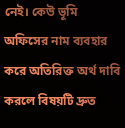নেই। কেউ ভূমি অফিসের নাম ব্যবহার করে অতিরিক্ত অর্থ দাবি করলে বিষয়টি দ্রুত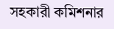সহকারী কমিশনার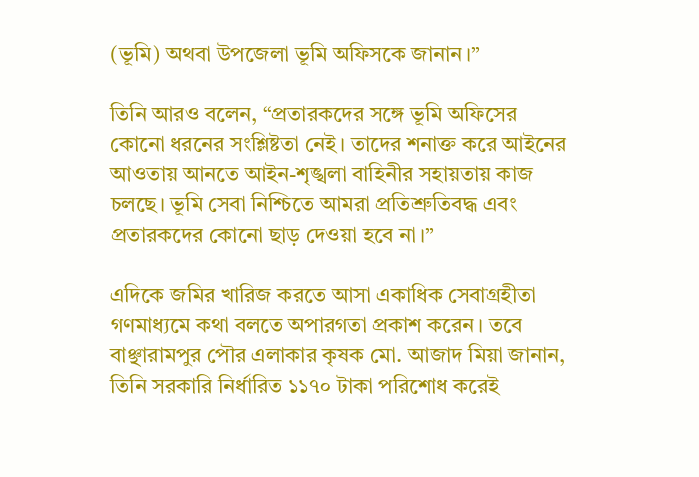(ভূমি) অথবা উপজেলা ভূমি অফিসকে জানান।”

তিনি আরও বলেন, “প্রতারকদের সঙ্গে ভূমি অফিসের কোনো ধরনের সংশ্লিষ্টতা নেই। তাদের শনাক্ত করে আইনের আওতায় আনতে আইন-শৃঙ্খলা বাহিনীর সহায়তায় কাজ চলছে। ভূমি সেবা নিশ্চিতে আমরা প্রতিশ্রুতিবদ্ধ এবং প্রতারকদের কোনো ছাড় দেওয়া হবে না।”

এদিকে জমির খারিজ করতে আসা একাধিক সেবাগ্রহীতা গণমাধ্যমে কথা বলতে অপারগতা প্রকাশ করেন। তবে বাঞ্ছারামপুর পৌর এলাকার কৃষক মো. আজাদ মিয়া জানান, তিনি সরকারি নির্ধারিত ১১৭০ টাকা পরিশোধ করেই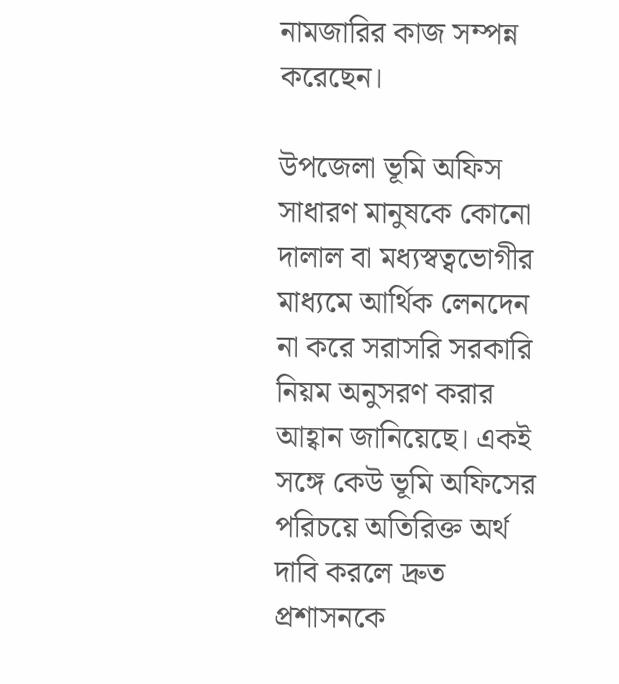নামজারির কাজ সম্পন্ন করেছেন।

উপজেলা ভূমি অফিস সাধারণ মানুষকে কোনো দালাল বা মধ্যস্বত্বভোগীর মাধ্যমে আর্থিক লেনদেন না করে সরাসরি সরকারি নিয়ম অনুসরণ করার আহ্বান জানিয়েছে। একই সঙ্গে কেউ ভূমি অফিসের পরিচয়ে অতিরিক্ত অর্থ দাবি করলে দ্রুত প্রশাসনকে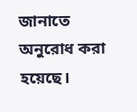জানাতে অনুরোধ করা হয়েছে।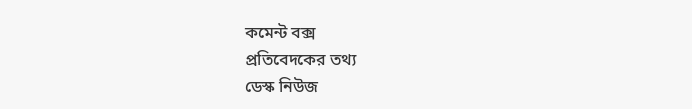কমেন্ট বক্স
প্রতিবেদকের তথ্য
ডেস্ক নিউজ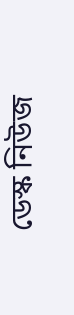ডেস্ক নিউজ